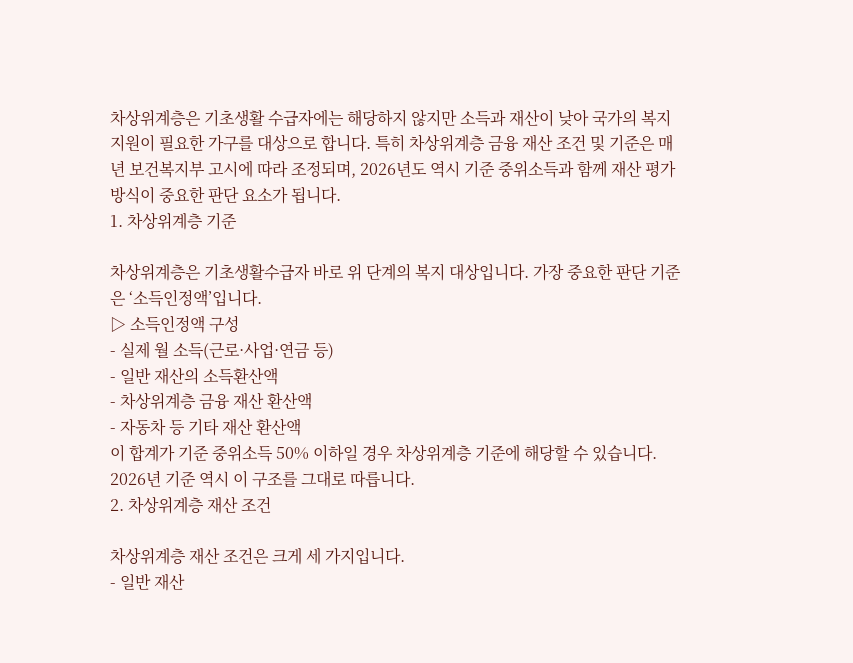차상위계층은 기초생활 수급자에는 해당하지 않지만 소득과 재산이 낮아 국가의 복지 지원이 필요한 가구를 대상으로 합니다. 특히 차상위계층 금융 재산 조건 및 기준은 매년 보건복지부 고시에 따라 조정되며, 2026년도 역시 기준 중위소득과 함께 재산 평가 방식이 중요한 판단 요소가 됩니다.
1. 차상위계층 기준

차상위계층은 기초생활수급자 바로 위 단계의 복지 대상입니다. 가장 중요한 판단 기준은 ‘소득인정액’입니다.
▷ 소득인정액 구성
- 실제 월 소득(근로·사업·연금 등)
- 일반 재산의 소득환산액
- 차상위계층 금융 재산 환산액
- 자동차 등 기타 재산 환산액
이 합계가 기준 중위소득 50% 이하일 경우 차상위계층 기준에 해당할 수 있습니다. 2026년 기준 역시 이 구조를 그대로 따릅니다.
2. 차상위계층 재산 조건

차상위계층 재산 조건은 크게 세 가지입니다.
- 일반 재산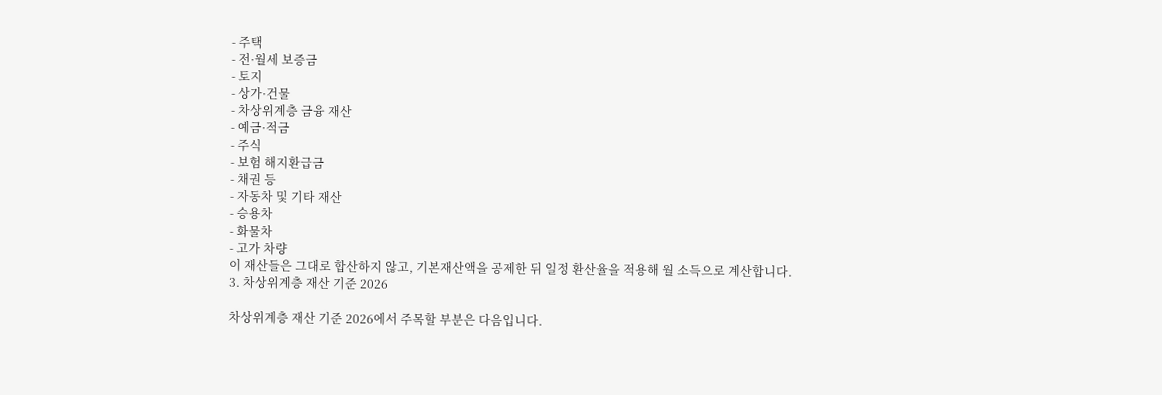- 주택
- 전·월세 보증금
- 토지
- 상가·건물
- 차상위계층 금융 재산
- 예금·적금
- 주식
- 보험 해지환급금
- 채권 등
- 자동차 및 기타 재산
- 승용차
- 화물차
- 고가 차량
이 재산들은 그대로 합산하지 않고, 기본재산액을 공제한 뒤 일정 환산율을 적용해 월 소득으로 계산합니다.
3. 차상위계층 재산 기준 2026

차상위계층 재산 기준 2026에서 주목할 부분은 다음입니다.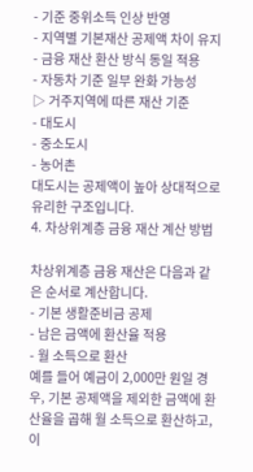- 기준 중위소득 인상 반영
- 지역별 기본재산 공제액 차이 유지
- 금융 재산 환산 방식 동일 적용
- 자동차 기준 일부 완화 가능성
▷ 거주지역에 따른 재산 기준
- 대도시
- 중소도시
- 농어촌
대도시는 공제액이 높아 상대적으로 유리한 구조입니다.
4. 차상위계층 금융 재산 계산 방법

차상위계층 금융 재산은 다음과 같은 순서로 계산합니다.
- 기본 생활준비금 공제
- 남은 금액에 환산율 적용
- 월 소득으로 환산
예를 들어 예금이 2,000만 원일 경우, 기본 공제액을 제외한 금액에 환산율을 곱해 월 소득으로 환산하고, 이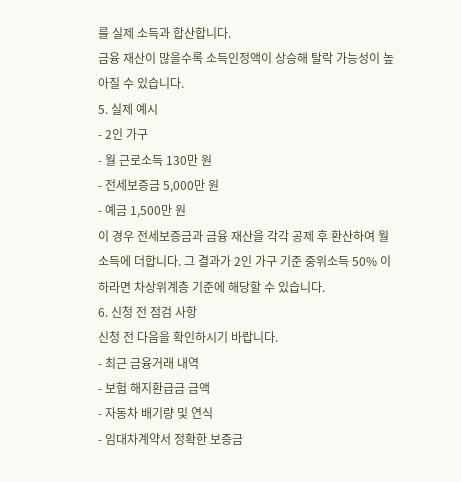를 실제 소득과 합산합니다.
금융 재산이 많을수록 소득인정액이 상승해 탈락 가능성이 높아질 수 있습니다.
5. 실제 예시
- 2인 가구
- 월 근로소득 130만 원
- 전세보증금 5,000만 원
- 예금 1,500만 원
이 경우 전세보증금과 금융 재산을 각각 공제 후 환산하여 월 소득에 더합니다. 그 결과가 2인 가구 기준 중위소득 50% 이하라면 차상위계층 기준에 해당할 수 있습니다.
6. 신청 전 점검 사항
신청 전 다음을 확인하시기 바랍니다.
- 최근 금융거래 내역
- 보험 해지환급금 금액
- 자동차 배기량 및 연식
- 임대차계약서 정확한 보증금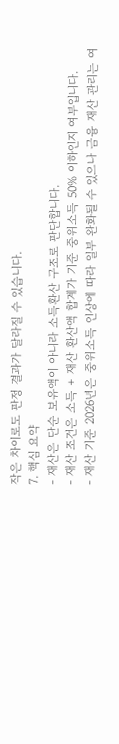작은 차이로도 판정 결과가 달라질 수 있습니다.
7. 핵심 요약
- 재산은 단순 보유액이 아니라 소득환산 구조로 판단합니다.
- 재산 조건은 소득 + 재산 환산액 합계가 기준 중위소득 50% 이하인지 여부입니다.
- 재산 기준 2026년은 중위소득 인상에 따라 일부 완화될 수 있으나 금융 재산 관리는 여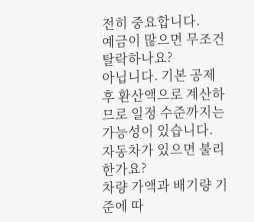전히 중요합니다.
예금이 많으면 무조건 탈락하나요?
아닙니다. 기본 공제 후 환산액으로 계산하므로 일정 수준까지는 가능성이 있습니다.
자동차가 있으면 불리한가요?
차량 가액과 배기량 기준에 따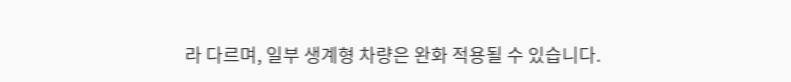라 다르며, 일부 생계형 차량은 완화 적용될 수 있습니다.